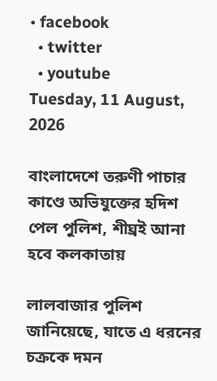• facebook
  • twitter
  • youtube
Tuesday, 11 August, 2026

বাংলাদেশে তরুণী পাচার কাণ্ডে অভিযুক্তের হদিশ পেল পুলিশ, শীঘ্রই আনা হবে কলকাতায়

লালবাজার পুলিশ জানিয়েছে, যাতে এ ধরনের চক্রকে দমন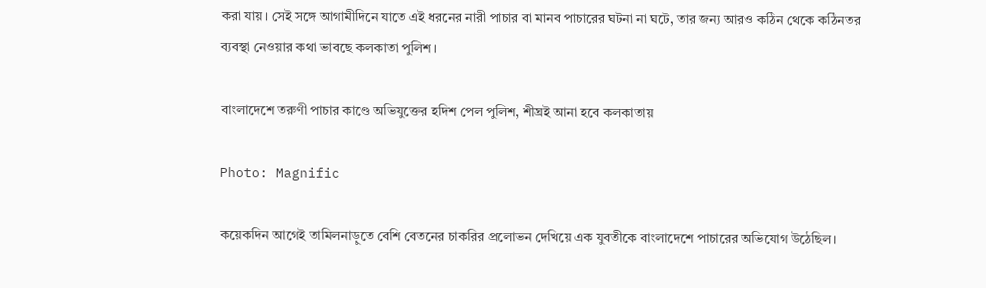করা যায়। সেই সঙ্গে আগামীদিনে যাতে এই ধরনের নারী পাচার বা মানব পাচারের ঘটনা না ঘটে, তার জন্য আরও কঠিন থেকে কঠিনতর ব্যবস্থা নেওয়ার কথা ভাবছে কলকাতা পুলিশ।

বাংলাদেশে তরুণী পাচার কাণ্ডে অভিযুক্তের হদিশ পেল পুলিশ, শীঘ্রই আনা হবে কলকাতায়

Photo: Magnific

কয়েকদিন আগেই তামিলনাড়ুতে বেশি বেতনের চাকরির প্রলোভন দেখিয়ে এক যুবতীকে বাংলাদেশে পাচারের অভিযোগ উঠেছিল।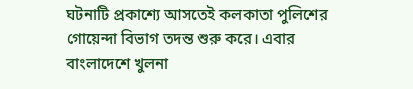ঘটনাটি প্রকাশ্যে আসতেই কলকাতা পুলিশের গোয়েন্দা বিভাগ তদন্ত শুরু করে। এবার বাংলাদেশে খুলনা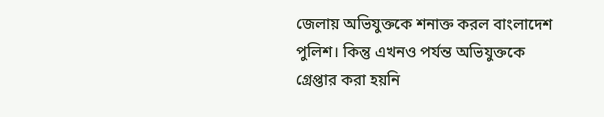জেলায় অভিযুক্তকে শনাক্ত করল বাংলাদেশ পুলিশ। কিন্তু এখনও পর্যন্ত অভিযুক্তকে গ্রেপ্তার করা হয়নি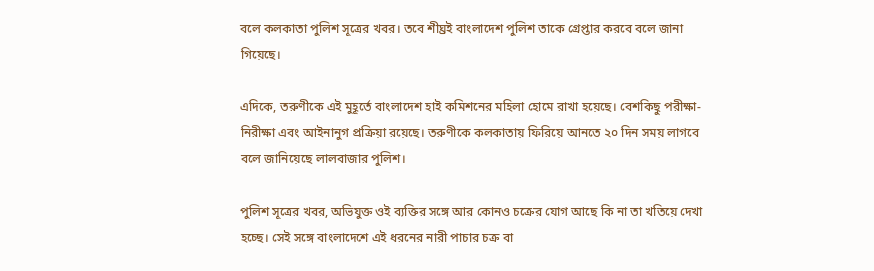বলে কলকাতা পুলিশ সূত্রের খবর। তবে শীঘ্রই বাংলাদেশ পুলিশ তাকে গ্রেপ্তার করবে বলে জানা গিয়েছে।

এদিকে, তরুণীকে এই মুহূর্তে বাংলাদেশ হাই কমিশনের মহিলা হোমে রাখা হয়েছে। বেশকিছু পরীক্ষা-নিরীক্ষা এবং আইনানুগ প্রক্রিয়া রয়েছে। তরুণীকে কলকাতায় ফিরিয়ে আনতে ২০ দিন সময় লাগবে বলে জানিয়েছে লালবাজার পুলিশ।

পুলিশ সূত্রের খবর, অভিযুক্ত ওই ব্যক্তির সঙ্গে আর কোনও চক্রের যোগ আছে কি না তা খতিয়ে দেখা হচ্ছে। সেই সঙ্গে বাংলাদেশে এই ধরনের নারী পাচার চক্র বা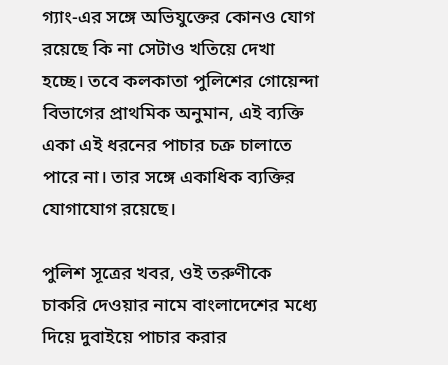গ্যাং-এর সঙ্গে অভিযুক্তের কোনও যোগ রয়েছে কি না সেটাও খতিয়ে দেখা হচ্ছে। তবে কলকাতা পুলিশের গোয়েন্দা বিভাগের প্রাথমিক অনুমান, এই ব্যক্তি একা এই ধরনের পাচার চক্র চালাতে পারে না। তার সঙ্গে একাধিক ব্যক্তির যোগাযোগ রয়েছে।

পুলিশ সূত্রের খবর, ওই তরুণীকে চাকরি দেওয়ার নামে বাংলাদেশের মধ্যে দিয়ে দুবাইয়ে পাচার করার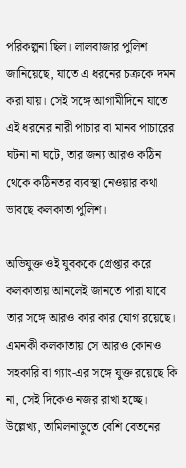পরিকল্পনা ছিল। লালবাজার পুলিশ জানিয়েছে, যাতে এ ধরনের চক্রকে দমন করা যায়। সেই সঙ্গে আগামীদিনে যাতে এই ধরনের নারী পাচার বা মানব পাচারের ঘটনা না ঘটে, তার জন্য আরও কঠিন থেকে কঠিনতর ব্যবস্থা নেওয়ার কথা ভাবছে কলকাতা পুলিশ।

অভিযুক্ত ওই যুবককে গ্রেপ্তার করে কলকাতায় আনলেই জানতে পারা যাবে তার সঙ্গে আরও কার কার যোগ রয়েছে। এমনকী কলকাতায় সে আরও কোনও সহকারি বা গ্যাং-এর সঙ্গে যুক্ত রয়েছে কি না, সেই দিকেও নজর রাখা হচ্ছে। উল্লেখ্য, তামিলনাড়ুতে বেশি বেতনের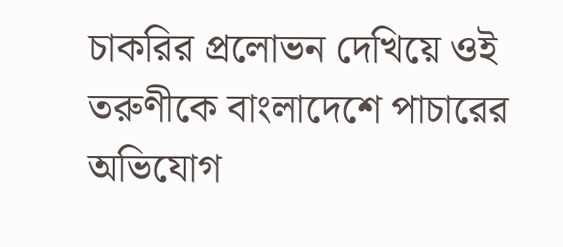চাকরির প্রলোভন দেখিয়ে ওই তরুণীকে বাংলাদেশে পাচারের অভিযোগ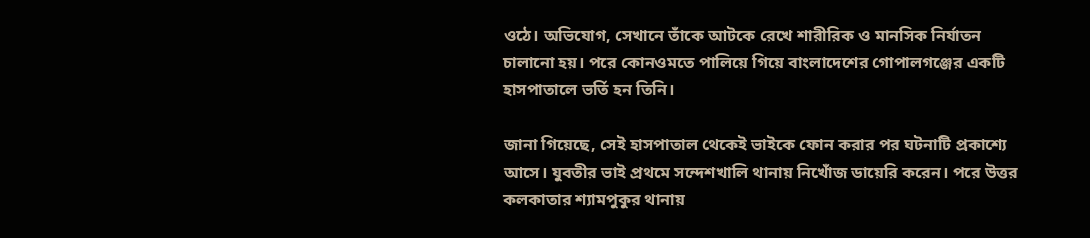ওঠে। অভিযোগ, সেখানে তাঁকে আটকে রেখে শারীরিক ও মানসিক নির্যাতন চালানো হয়। পরে কোনওমতে পালিয়ে গিয়ে বাংলাদেশের গোপালগঞ্জের একটি হাসপাতালে ভর্তি হন তিনি।

জানা গিয়েছে, সেই হাসপাতাল থেকেই ভাইকে ফোন করার পর ঘটনাটি প্রকাশ্যে আসে। যুবতীর ভাই প্রথমে সন্দেশখালি থানায় নিখোঁজ ডায়েরি করেন। পরে উত্তর কলকাতার শ্যামপুকুর থানায়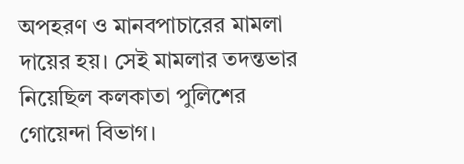অপহরণ ও মানবপাচারের মামলা দায়ের হয়। সেই মামলার তদন্তভার নিয়েছিল কলকাতা পুলিশের গোয়েন্দা বিভাগ।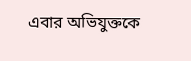এবার অভিযুক্তকে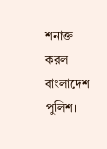শনাক্ত করল বাংলাদেশ পুলিশ।